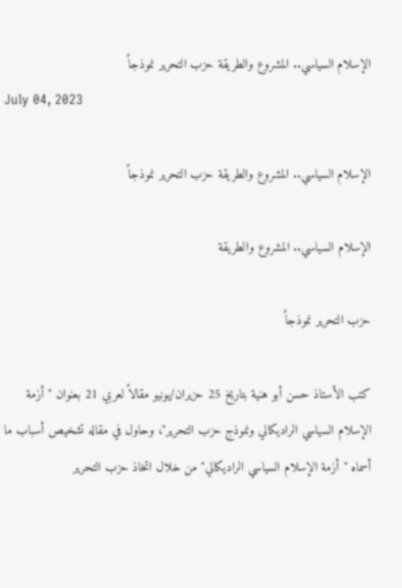الإسلام السياسي.. المشروع والطريقة حزب التحرير نموذجاً
July 04, 2023

الإسلام السياسي.. المشروع والطريقة حزب التحرير نموذجاً

الإسلام السياسي.. المشروع والطريقة

حزب التحرير نموذجاً

كتب الأستاذ حسن أبو هنية بتاريخ 25 حزيران/يونيو مقالاً لعربي 21 بعنوان "أزمة الإسلام السياسي الراديكالي ونموذج حزب التحرير"، وحاول في مقاله تشخيص أسباب ما أسماه "أزمة الإسلام السياسي الراديكالي" من خلال اتخاذ حزب التحرير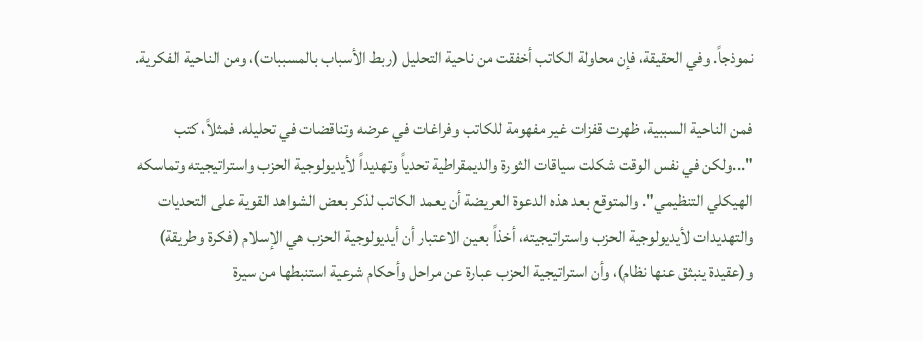نموذجاً. وفي الحقيقة، فإن محاولة الكاتب أخفقت من ناحية التحليل (ربط الأسباب بالمسببات)، ومن الناحية الفكرية.

فمن الناحية السببية، ظهرت قفزات غير مفهومة للكاتب وفراغات في عرضه وتناقضات في تحليله. فمثلاً، كتب "...ولكن في نفس الوقت شكلت سياقات الثورة والديمقراطية تحدياً وتهديداً لأيديولوجية الحزب واستراتيجيته وتماسكه الهيكلي التنظيمي". والمتوقع بعد هذه الدعوة العريضة أن يعمد الكاتب لذكر بعض الشواهد القوية على التحديات والتهديدات لأيديولوجية الحزب واستراتيجيته، أخذاً بعين الاعتبار أن أيديولوجية الحزب هي الإسلام (فكرة وطريقة) و(عقيدة ينبثق عنها نظام)، وأن استراتيجية الحزب عبارة عن مراحل وأحكام شرعية استنبطها من سيرة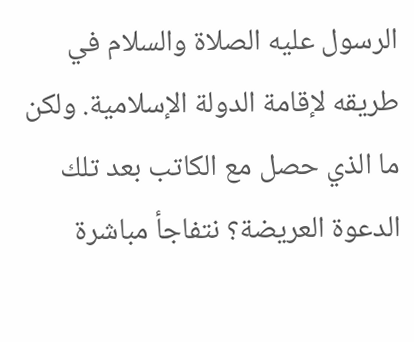الرسول عليه الصلاة والسلام في طريقه لإقامة الدولة الإسلامية. ولكن ما الذي حصل مع الكاتب بعد تلك الدعوة العريضة؟ نتفاجأ مباشرة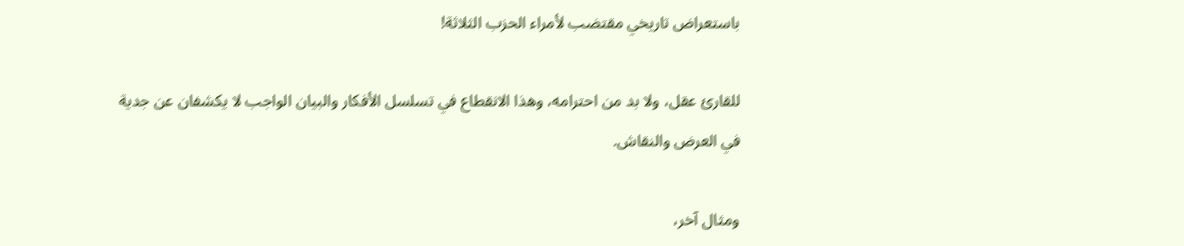باستعراض تاريخي مقتضب لأمراء الحزب الثلاثة!

للقارئ عقل، ولا بد من احترامه، وهذا الانقطاع في تسلسل الأفكار والبيان الواجب لا يكشفان عن جدية في العرض والنقاش.

ومثال آخر،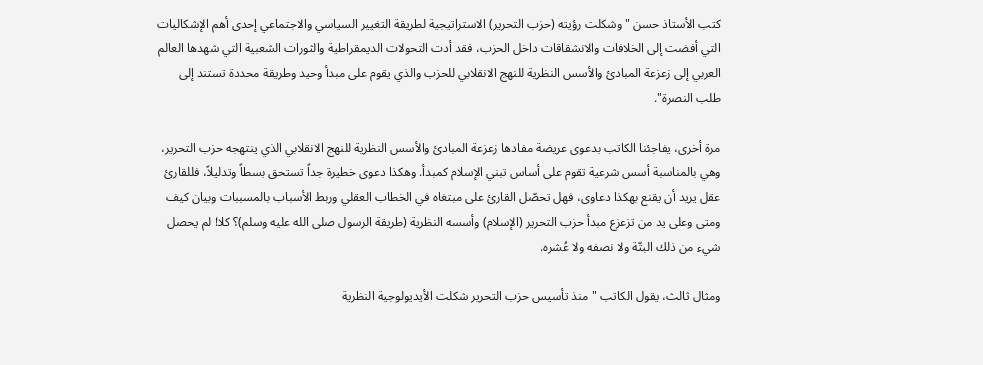كتب الأستاذ حسن "وشكلت رؤيته (حزب التحرير) الاستراتيجية لطريقة التغيير السياسي والاجتماعي إحدى أهم الإشكاليات التي أفضت إلى الخلافات والانشقاقات داخل الحزب، فقد أدت التحولات الديمقراطية والثورات الشعبية التي شهدها العالم العربي إلى زعزعة المبادئ والأسس النظرية للنهج الانقلابي للحزب والذي يقوم على مبدأ وحيد وطريقة محددة تستند إلى طلب النصرة".

مرة أخرى، يفاجئنا الكاتب بدعوى عريضة مفادها زعزعة المبادئ والأسس النظرية للنهج الانقلابي الذي ينتهجه حزب التحرير، وهي بالمناسبة أسس شرعية تقوم على أساس تبني الإسلام كمبدأ. وهكذا دعوى خطيرة جداً تستحق بسطاً وتدليلاً، فللقارئ عقل يريد أن يقنع بهكذا دعاوى، فهل تحصّل القارئ على مبتغاه في الخطاب العقلي وربط الأسباب بالمسببات وبيان كيف ومتى وعلى يد من تزعزع مبدأ حزب التحرير (الإسلام) وأسسه النظرية (طريقة الرسول صلى الله عليه وسلم)؟ كلا! لم يحصل شيء من ذلك البتّة ولا نصفه ولا عُشره.

ومثال ثالث، يقول الكاتب "منذ تأسيس حزب التحرير شكلت الأيديولوجية النظرية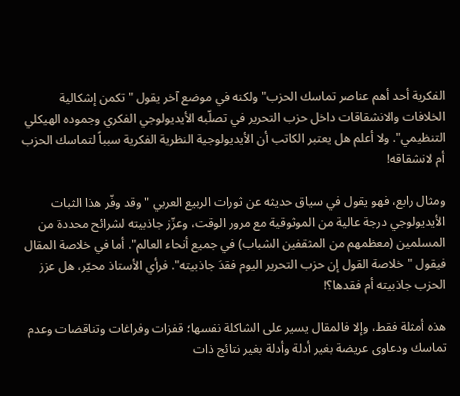الفكرية أحد أهم عناصر تماسك الحزب" ولكنه في موضع آخر يقول "تكمن إشكالية الخلافات والانشقاقات داخل حزب التحرير في تصلّبه الأيديولوجي الفكري وجموده الهيكلي التنظيمي". ولا أعلم هل يعتبر الكاتب أن الأيديولوجية النظرية الفكرية سبباً لتماسك الحزب أم لانشقاقه!

ومثال رابع، فهو يقول في سياق حديثه عن ثورات الربيع العربي "وقد وفّر هذا الثبات الأيديولوجي درجة عالية من الموثوقية مع مرور الوقت، وعزّز جاذبيته لشرائح محددة من المسلمين (معظمهم من المثقفين الشباب) في جميع أنحاء العالم". أما في خلاصة المقال فيقول "خلاصة القول إن حزب التحرير اليوم فقدَ جاذبيته". فرأي الأستاذ محيّر، هل عزز الحزب جاذبيته أم فقدها؟!

هذه أمثلة فقط، وإلا فالمقال يسير على الشاكلة نفسها؛ قفزات وفراغات وتناقضات وعدم تماسك ودعاوى عريضة بغير أدلة وأدلة بغير نتائج ذات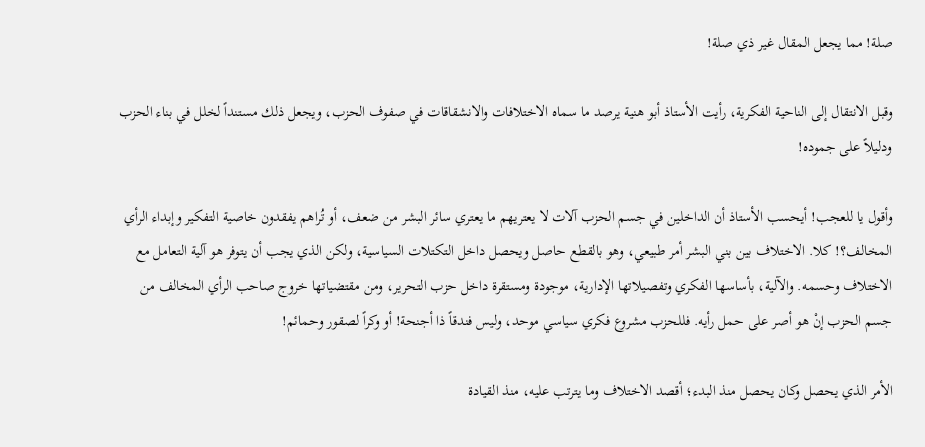صلة! مما يجعل المقال غير ذي صلة!

وقبل الانتقال إلى الناحية الفكرية، رأيت الأستاذ أبو هنية يرصد ما سماه الاختلافات والانشقاقات في صفوف الحزب، ويجعل ذلك مستنداً لخلل في بناء الحزب ودليلاً على جموده!

وأقول يا للعجب! أيحسب الأستاذ أن الداخلين في جسم الحزب آلات لا يعتريهم ما يعتري سائر البشر من ضعف، أو تُراهم يفقدون خاصية التفكير وإبداء الرأي المخالف؟! كلا. الاختلاف بين بني البشر أمر طبيعي، وهو بالقطع حاصل ويحصل داخل التكتلات السياسية، ولكن الذي يجب أن يتوفر هو آلية التعامل مع الاختلاف وحسمه. والآلية، بأساسها الفكري وتفصيلاتها الإدارية، موجودة ومستقرة داخل حزب التحرير، ومن مقتضياتها خروج صاحب الرأي المخالف من جسم الحزب إنْ هو أصر على حمل رأيه. فللحزب مشروع فكري سياسي موحد، وليس فندقاً ذا أجنحة! أو وكراً لصقور وحمائم!

الأمر الذي يحصل وكان يحصل منذ البدء؛ أقصد الاختلاف وما يترتب عليه، منذ القيادة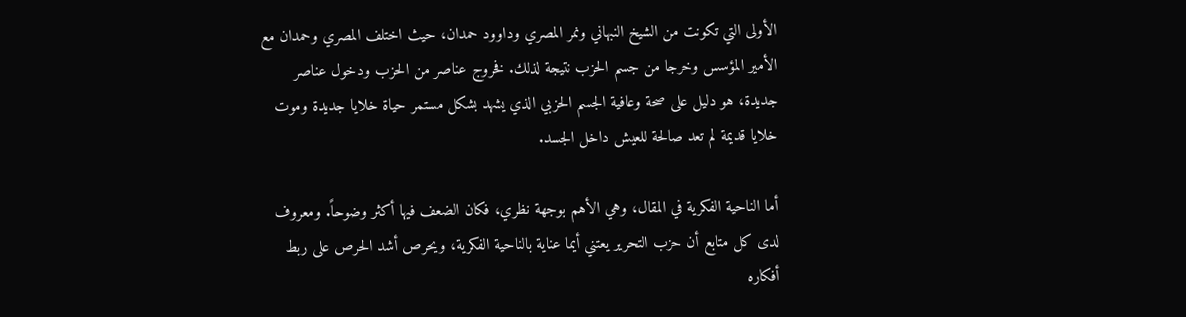الأولى التي تكونت من الشيخ النبهاني ونمر المصري وداوود حمدان، حيث اختلف المصري وحمدان مع الأمير المؤسس وخرجا من جسم الحزب نتيجة لذلك. فخروج عناصر من الحزب ودخول عناصر جديدة، هو دليل على صحة وعافية الجسم الحزبي الذي يشهد بشكل مستمر حياة خلايا جديدة وموت خلايا قديمة لم تعد صالحة للعيش داخل الجسد.

أما الناحية الفكرية في المقال، وهي الأهم بوجهة نظري، فكان الضعف فيها أكثر وضوحاً. ومعروف لدى كل متابع أن حزب التحرير يعتني أيما عناية بالناحية الفكرية، ويحرص أشد الحرص على ربط أفكاره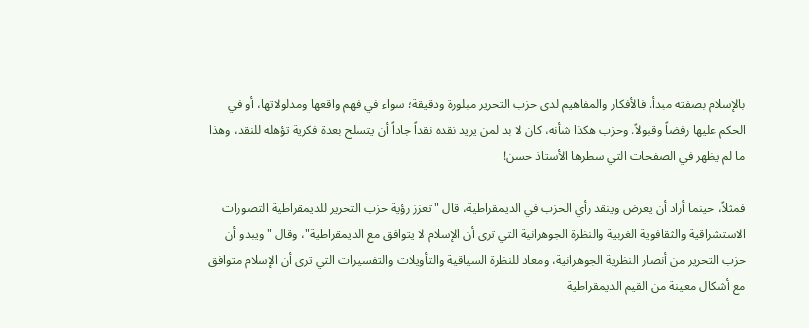بالإسلام بصفته مبدأ. فالأفكار والمفاهيم لدى حزب التحرير مبلورة ودقيقة؛ سواء في فهم واقعها ومدلولاتها، أو في الحكم عليها رفضاً وقبولاً. وحزب هكذا شأنه، كان لا بد لمن يريد نقده نقداً جاداً أن يتسلح بعدة فكرية تؤهله للنقد، وهذا ما لم يظهر في الصفحات التي سطرها الأستاذ حسن!

فمثلاً، حينما أراد أن يعرض وينقد رأي الحزب في الديمقراطية، قال "تعزز رؤية حزب التحرير للديمقراطية التصورات الاستشراقية والثقافوية الغربية والنظرة الجوهرانية التي ترى أن الإسلام لا يتوافق مع الديمقراطية"، وقال "ويبدو أن حزب التحرير من أنصار النظرية الجوهرانية، ومعاد للنظرة السياقية والتأويلات والتفسيرات التي ترى أن الإسلام متوافق مع أشكال معينة من القيم الديمقراطية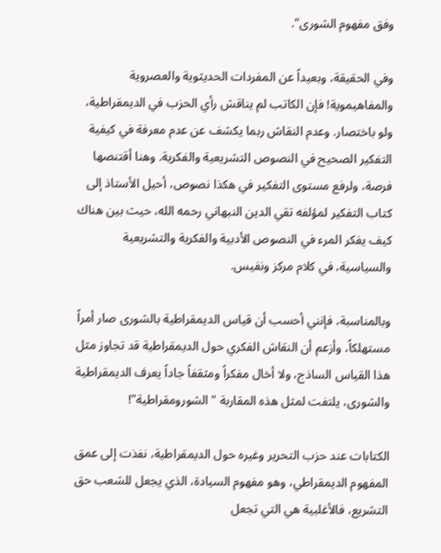وفق مفهوم الشورى".

وفي الحقيقة، وبعيداً عن المفردات الحديثوية والعصروية والمفاهيموية! فإن الكاتب لم يناقش رأي الحزب في الديمقراطية، ولو باختصار. وعدم النقاش ربما يكشف عن عدم معرفة في كيفية التفكير الصحيح في النصوص التشريعية والفكرية. وهنا أقتنصها فرصة، ولرفع مستوى التفكير في هكذا نصوص، أحيل الأستاذ إلى كتاب التفكير لمؤلفه تقي الدين النبهاني رحمه الله، حيث بين هناك كيف يفكر المرء في النصوص الأدبية والفكرية والتشريعية والسياسية، في كلام مركز ونفيس.

وبالمناسبة، فإنني أحسب أن قياس الديمقراطية بالشورى صار أمراً مستهلكاً، وأزعم أن النقاش الفكري حول الديمقراطية قد تجاوز مثل هذا القياس الساذج، ولا أخال مفكراً ومثقفاً جاداً يعرف الديمقراطية والشورى، يلتفت لمثل هذه المقاربة "الشورومقراطية"!

الكتابات عند حزب التحرير وغيره حول الديمقراطية، نفذت إلى عمق المفهوم الديمقراطي، وهو مفهوم السيادة، الذي يجعل للشعب حق التشريع، فالأغلبية هي التي تجعل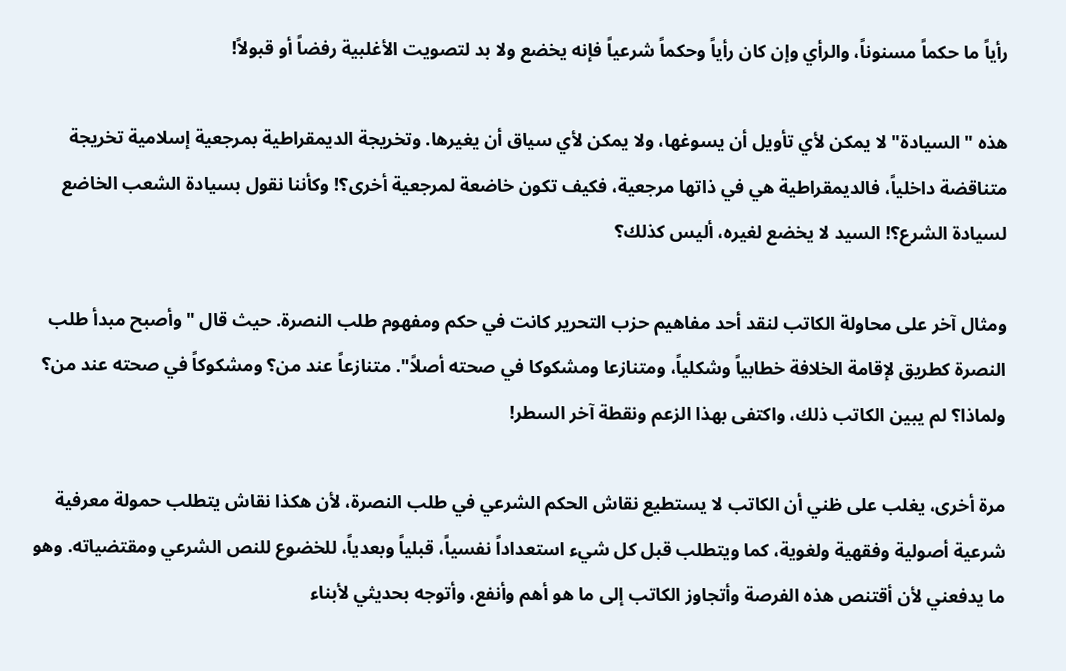رأياً ما حكماً مسنوناً، والرأي وإن كان رأياً وحكماً شرعياً فإنه يخضع ولا بد لتصويت الأغلبية رفضاً أو قبولاً!

هذه "السيادة" لا يمكن لأي تأويل أن يسوغها، ولا يمكن لأي سياق أن يغيرها. وتخريجة الديمقراطية بمرجعية إسلامية تخريجة متناقضة داخلياً، فالديمقراطية هي في ذاتها مرجعية، فكيف تكون خاضعة لمرجعية أخرى؟! وكأننا نقول بسيادة الشعب الخاضع لسيادة الشرع؟! السيد لا يخضع لغيره، أليس كذلك؟

ومثال آخر على محاولة الكاتب لنقد أحد مفاهيم حزب التحرير كانت في حكم ومفهوم طلب النصرة. حيث قال "وأصبح مبدأ طلب النصرة كطريق لإقامة الخلافة خطابياً وشكلياً، ومتنازعا ومشكوكا في صحته أصلاً". متنازعاً عند من؟ ومشكوكاً في صحته عند من؟ ولماذا؟ لم يبين الكاتب ذلك، واكتفى بهذا الزعم ونقطة آخر السطر!

مرة أخرى، يغلب على ظني أن الكاتب لا يستطيع نقاش الحكم الشرعي في طلب النصرة، لأن هكذا نقاش يتطلب حمولة معرفية شرعية أصولية وفقهية ولغوية، كما ويتطلب قبل كل شيء استعداداً نفسياً، قبلياً وبعدياً، للخضوع للنص الشرعي ومقتضياته. وهو ما يدفعني لأن أقتنص هذه الفرصة وأتجاوز الكاتب إلى ما هو أهم وأنفع، وأتوجه بحديثي لأبناء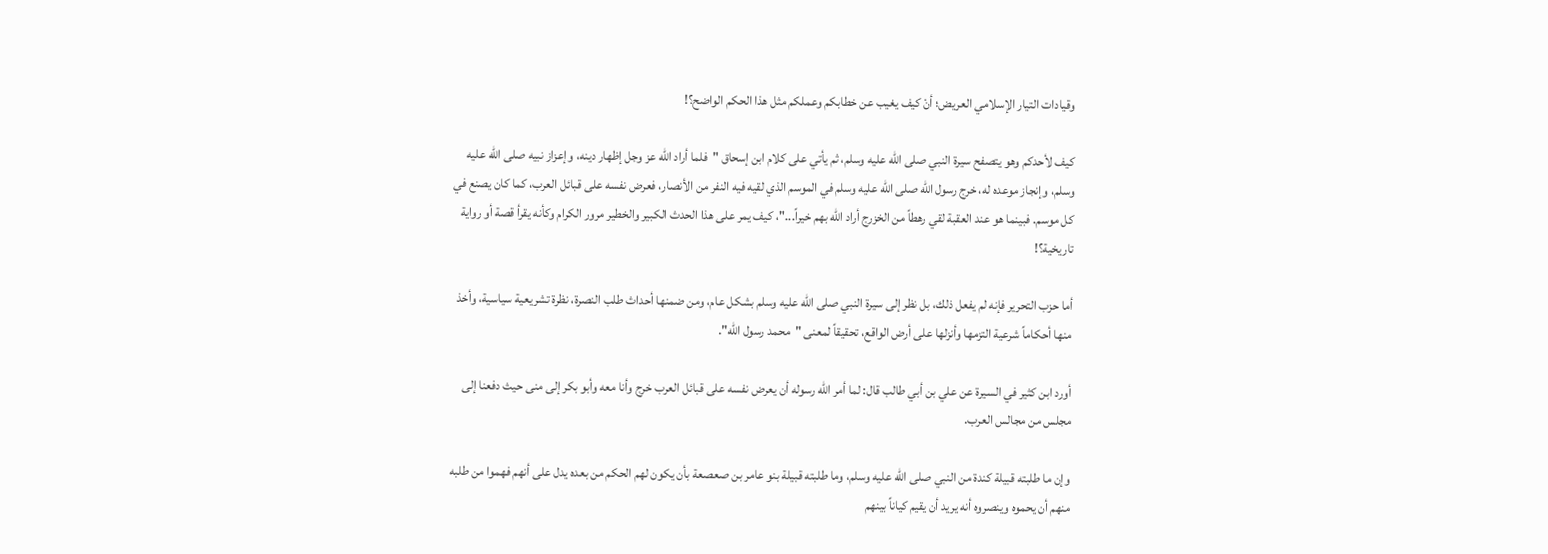وقيادات التيار الإسلامي العريض؛ أنْ كيف يغيب عن خطابكم وعملكم مثل هذا الحكم الواضح؟!

كيف لأحدكم وهو يتصفح سيرة النبي صلى الله عليه وسلم، ثم يأتي على كلام ابن إسحاق "فلما أراد الله عز وجل إظهار دينه، وإعزاز نبيه صلى الله عليه وسلم، وإنجاز موعده له، خرج رسول الله صلى الله عليه وسلم في الموسم الذي لقيه فيه النفر من الأنصار، فعرض نفسه على قبائل العرب، كما كان يصنع في كل موسم. فبينما هو عند العقبة لقي رهطاً من الخزرج أراد الله بهم خيراً..."، كيف يمر على هذا الحدث الكبير والخطير مرور الكرام وكأنه يقرأ قصة أو رواية تاريخية؟!

أما حزب التحرير فإنه لم يفعل ذلك، بل نظر إلى سيرة النبي صلى الله عليه وسلم بشكل عام، ومن ضمنها أحداث طلب النصرة، نظرة تشريعية سياسية، وأخذ منها أحكاماً شرعية التزمها وأنزلها على أرض الواقع، تحقيقاً لمعنى "محمد رسول الله".

أورد ابن كثير في السيرة عن علي بن أبي طالب قال: لما أمر الله رسوله أن يعرض نفسه على قبائل العرب خرج وأنا معه وأبو بكر إلى منى حيث دفعنا إلى مجلس من مجالس العرب.

وإن ما طلبته قبيلة كندة من النبي صلى الله عليه وسلم، وما طلبته قبيلة بنو عامر بن صعصعة بأن يكون لهم الحكم من بعده يدل على أنهم فهموا من طلبه منهم أن يحموه وينصروه أنه يريد أن يقيم كياناً بينهم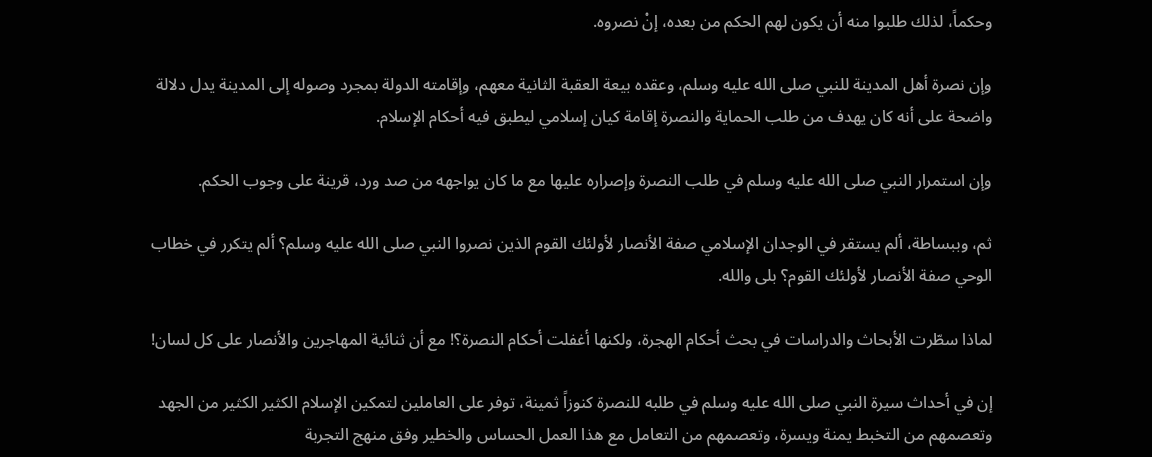وحكماً، لذلك طلبوا منه أن يكون لهم الحكم من بعده، إنْ نصروه.

وإن نصرة أهل المدينة للنبي صلى الله عليه وسلم، وعقده بيعة العقبة الثانية معهم، وإقامته الدولة بمجرد وصوله إلى المدينة يدل دلالة واضحة على أنه كان يهدف من طلب الحماية والنصرة إقامة كيان إسلامي ليطبق فيه أحكام الإسلام.

وإن استمرار النبي صلى الله عليه وسلم في طلب النصرة وإصراره عليها مع ما كان يواجهه من صد ورد، قرينة على وجوب الحكم.

ثم، وببساطة، ألم يستقر في الوجدان الإسلامي صفة الأنصار لأولئك القوم الذين نصروا النبي صلى الله عليه وسلم؟ ألم يتكرر في خطاب الوحي صفة الأنصار لأولئك القوم؟ بلى والله.

لماذا سطّرت الأبحاث والدراسات في بحث أحكام الهجرة، ولكنها أغفلت أحكام النصرة؟! مع أن ثنائية المهاجرين والأنصار على كل لسان!

إن في أحداث سيرة النبي صلى الله عليه وسلم في طلبه للنصرة كنوزاً ثمينة، توفر على العاملين لتمكين الإسلام الكثير الكثير من الجهد وتعصمهم من التخبط يمنة ويسرة، وتعصمهم من التعامل مع هذا العمل الحساس والخطير وفق منهج التجربة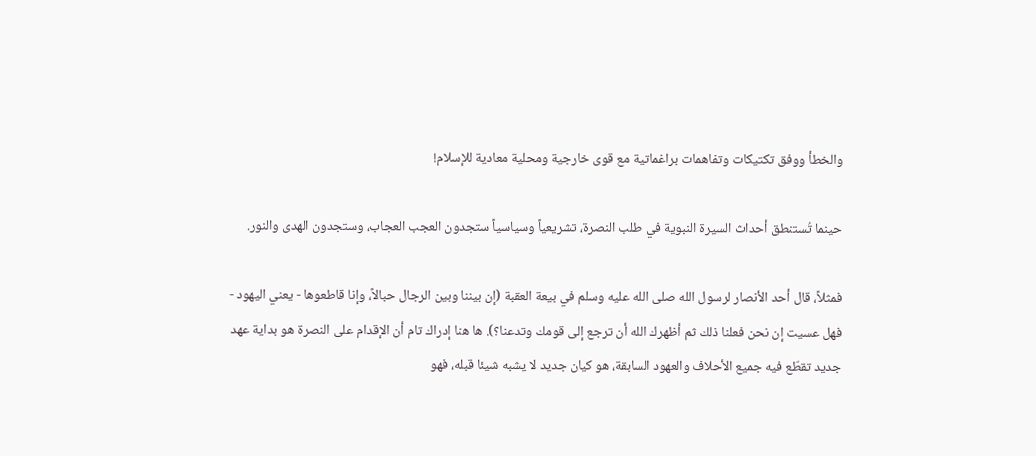والخطأ ووفق تكتيكات وتفاهمات براغماتية مع قوى خارجية ومحلية معادية للإسلام!

حينما تُستنطق أحداث السيرة النبوية في طلب النصرة، تشريعياً وسياسياً ستجدون العجب العجاب، وستجدون الهدى والنور.

فمثلاً، قال أحد الأنصار لرسول الله صلى الله عليه وسلم في بيعة العقبة (إن بيننا وبين الرجال حبالاً، وإنا قاطعوها - يعني اليهود - فهل عسيت إن نحن فعلنا ذلك ثم أظهرك الله أن ترجع إلى قومك وتدعنا؟). ها هنا إدراك تام أن الإقدام على النصرة هو بداية عهد جديد تقطّع فيه جميع الأحلاف والعهود السابقة، هو كيان جديد لا يشبه شيئا قبله، فهو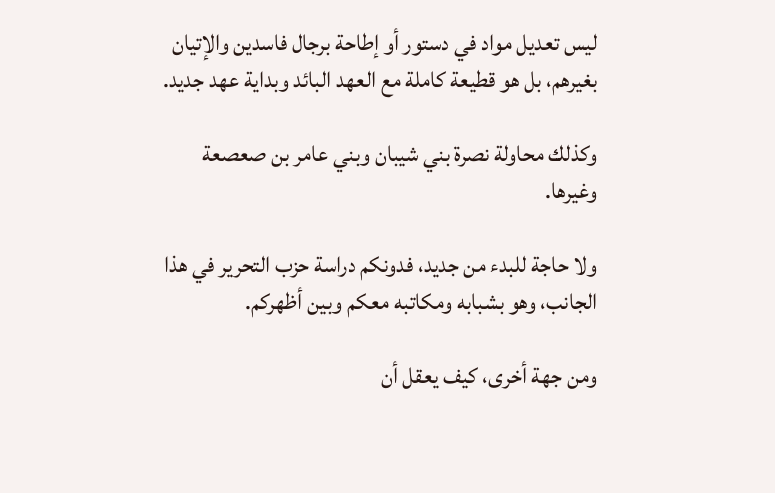ليس تعديل مواد في دستور أو إطاحة برجال فاسدين والإتيان بغيرهم، بل هو قطيعة كاملة مع العهد البائد وبداية عهد جديد.

وكذلك محاولة نصرة بني شيبان وبني عامر بن صعصعة وغيرها.

ولا حاجة للبدء من جديد، فدونكم دراسة حزب التحرير في هذا الجانب، وهو بشبابه ومكاتبه معكم وبين أظهركم.

ومن جهة أخرى، كيف يعقل أن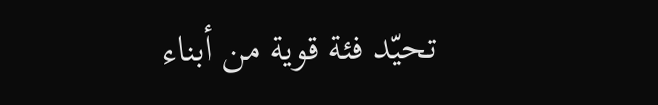تحيّد فئة قوية من أبناء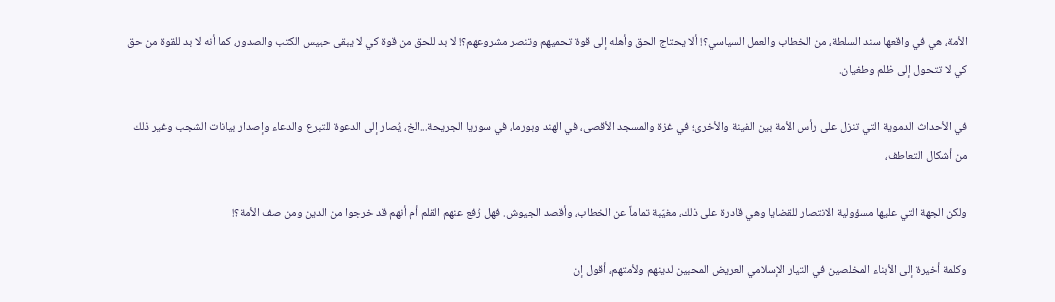الأمة، هي في واقعها سند السلطة، من الخطاب والعمل السياسي؟! ألا يحتاج الحق وأهله إلى قوة تحميهم وتنصر مشروعهم؟! لا بد للحق من قوة كي لا يبقى حبيس الكتب والصدور، كما أنه لا بد للقوة من حق كي لا تتحول إلى ظلم وطغيان.

في الأحداث الدموية التي تنزل على رأس الأمة بين الفينة والأخرى؛ في غزة والمسجد الأقصى، في الهند وبورما، في سوريا الجريحة...الخ، يُصار إلى الدعوة للتبرع والدعاء وإصدار بيانات الشجب وغير ذلك من أشكال التعاطف،

ولكن الجهة التي عليها مسؤولية الانتصار للقضايا وهي قادرة على ذلك، مغيّبة تماماً عن الخطاب، وأقصد الجيوش. فهل رُفع عنهم القلم أم أنهم قد خرجوا من الدين ومن صف الأمة؟!

وكلمة أخيرة إلى الأبناء المخلصين في التيار الإسلامي العريض المحبين لدينهم ولأمتهم، أقول إن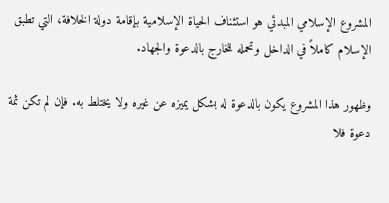المشروع الإسلامي المبدئي هو استئناف الحياة الإسلامية بإقامة دولة الخلافة، التي تطبق الإسلام كاملاً في الداخل وتحمله للخارج بالدعوة والجهاد.

وظهور هذا المشروع يكون بالدعوة له بشكل يميزه عن غيره ولا يختلط به. فإن لم تكن ثمة دعوة فلا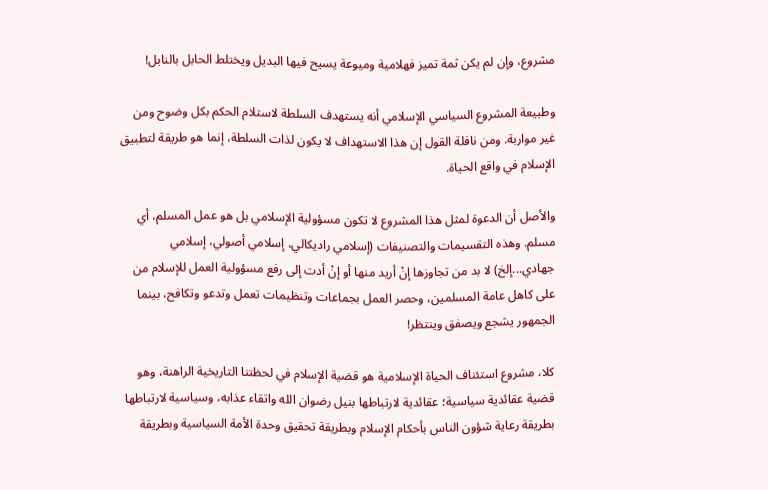مشروع، وإن لم يكن ثمة تميز فهلامية وميوعة يسيح فيها البديل ويختلط الحابل بالنابل!

وطبيعة المشروع السياسي الإسلامي أنه يستهدف السلطة لاستلام الحكم بكل وضوح ومن غير مواربة. ومن نافلة القول إن هذا الاستهداف لا يكون لذات السلطة، إنما هو طريقة لتطبيق الإسلام في واقع الحياة.

والأصل أن الدعوة لمثل هذا المشروع لا تكون مسؤولية الإسلامي بل هو عمل المسلم، أي مسلم. وهذه التقسيمات والتصنيفات (إسلامي راديكالي، إسلامي أصولي، إسلامي جهادي...إلخ) لا بد من تجاوزها إنْ أريد منها أو إنْ أدت إلى رفع مسؤولية العمل للإسلام من على كاهل عامة المسلمين، وحصر العمل بجماعات وتنظيمات تعمل وتدعو وتكافح، بينما الجمهور يشجع ويصفق وينتظر!

كلا، مشروع استئناف الحياة الإسلامية هو قضية الإسلام في لحظتنا التاريخية الراهنة، وهو قضية عقائدية سياسية؛ عقائدية لارتباطها بنيل رضوان الله واتقاء عذابه، وسياسية لارتباطها بطريقة رعاية شؤون الناس بأحكام الإسلام وبطريقة تحقيق وحدة الأمة السياسية وبطريقة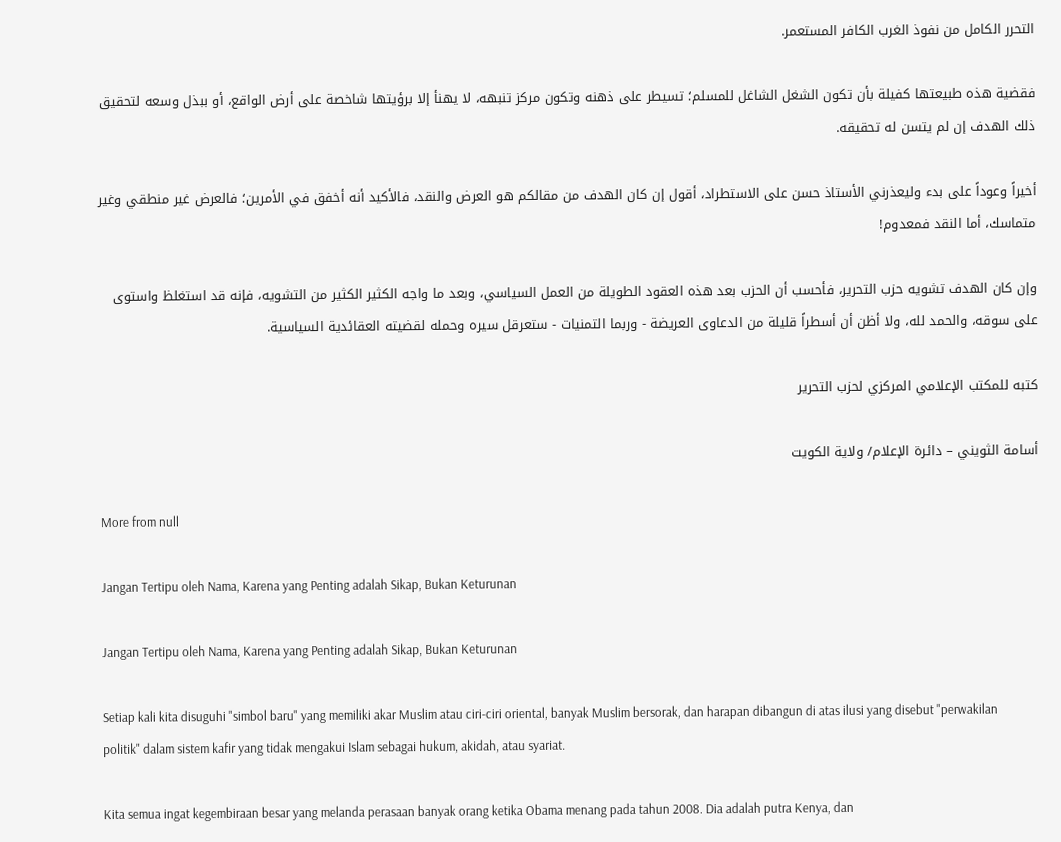التحرر الكامل من نفوذ الغرب الكافر المستعمر.

فقضية هذه طبيعتها كفيلة بأن تكون الشغل الشاغل للمسلم؛ تسيطر على ذهنه وتكون مركز تنبهه، لا يهنأ إلا برؤيتها شاخصة على أرض الواقع، أو ببذل وسعه لتحقيق ذلك الهدف إن لم يتسن له تحقيقه.

أخيراً وعوداً على بدء وليعذرني الأستاذ حسن على الاستطراد، أقول إن كان الهدف من مقالكم هو العرض والنقد، فالأكيد أنه أخفق في الأمرين؛ فالعرض غير منطقي وغير متماسك، أما النقد فمعدوم!

وإن كان الهدف تشويه حزب التحرير، فأحسب أن الحزب بعد هذه العقود الطويلة من العمل السياسي، وبعد ما واجه الكثير الكثير من التشويه، فإنه قد استغلظ واستوى على سوقه، والحمد لله، ولا أظن أن أسطراً قليلة من الدعاوى العريضة - وربما التمنيات - ستعرقل سيره وحمله لقضيته العقائدية السياسية.

كتبه للمكتب الإعلامي المركزي لحزب التحرير

أسامة الثويني – دائرة الإعلام/ ولاية الكويت

More from null

Jangan Tertipu oleh Nama, Karena yang Penting adalah Sikap, Bukan Keturunan

Jangan Tertipu oleh Nama, Karena yang Penting adalah Sikap, Bukan Keturunan

Setiap kali kita disuguhi "simbol baru" yang memiliki akar Muslim atau ciri-ciri oriental, banyak Muslim bersorak, dan harapan dibangun di atas ilusi yang disebut "perwakilan politik" dalam sistem kafir yang tidak mengakui Islam sebagai hukum, akidah, atau syariat.

Kita semua ingat kegembiraan besar yang melanda perasaan banyak orang ketika Obama menang pada tahun 2008. Dia adalah putra Kenya, dan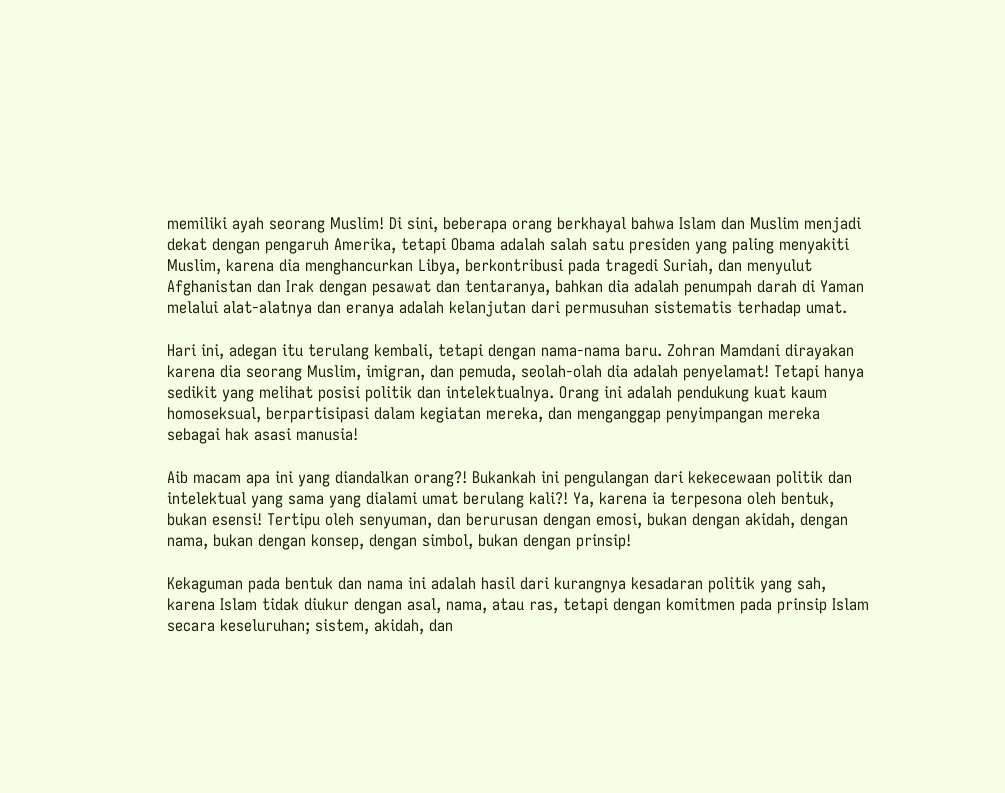memiliki ayah seorang Muslim! Di sini, beberapa orang berkhayal bahwa Islam dan Muslim menjadi dekat dengan pengaruh Amerika, tetapi Obama adalah salah satu presiden yang paling menyakiti Muslim, karena dia menghancurkan Libya, berkontribusi pada tragedi Suriah, dan menyulut Afghanistan dan Irak dengan pesawat dan tentaranya, bahkan dia adalah penumpah darah di Yaman melalui alat-alatnya dan eranya adalah kelanjutan dari permusuhan sistematis terhadap umat.

Hari ini, adegan itu terulang kembali, tetapi dengan nama-nama baru. Zohran Mamdani dirayakan karena dia seorang Muslim, imigran, dan pemuda, seolah-olah dia adalah penyelamat! Tetapi hanya sedikit yang melihat posisi politik dan intelektualnya. Orang ini adalah pendukung kuat kaum homoseksual, berpartisipasi dalam kegiatan mereka, dan menganggap penyimpangan mereka sebagai hak asasi manusia!

Aib macam apa ini yang diandalkan orang?! Bukankah ini pengulangan dari kekecewaan politik dan intelektual yang sama yang dialami umat berulang kali?! Ya, karena ia terpesona oleh bentuk, bukan esensi! Tertipu oleh senyuman, dan berurusan dengan emosi, bukan dengan akidah, dengan nama, bukan dengan konsep, dengan simbol, bukan dengan prinsip!

Kekaguman pada bentuk dan nama ini adalah hasil dari kurangnya kesadaran politik yang sah, karena Islam tidak diukur dengan asal, nama, atau ras, tetapi dengan komitmen pada prinsip Islam secara keseluruhan; sistem, akidah, dan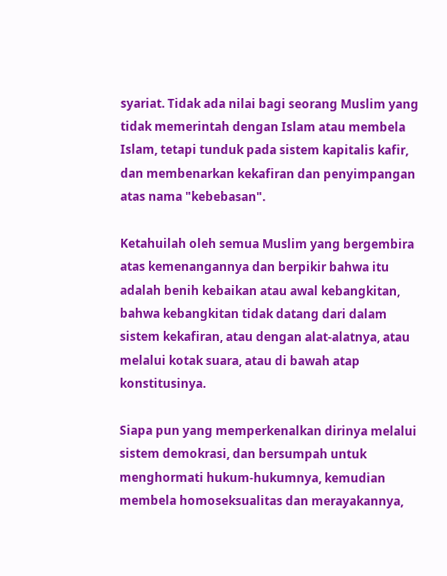syariat. Tidak ada nilai bagi seorang Muslim yang tidak memerintah dengan Islam atau membela Islam, tetapi tunduk pada sistem kapitalis kafir, dan membenarkan kekafiran dan penyimpangan atas nama "kebebasan".

Ketahuilah oleh semua Muslim yang bergembira atas kemenangannya dan berpikir bahwa itu adalah benih kebaikan atau awal kebangkitan, bahwa kebangkitan tidak datang dari dalam sistem kekafiran, atau dengan alat-alatnya, atau melalui kotak suara, atau di bawah atap konstitusinya.

Siapa pun yang memperkenalkan dirinya melalui sistem demokrasi, dan bersumpah untuk menghormati hukum-hukumnya, kemudian membela homoseksualitas dan merayakannya,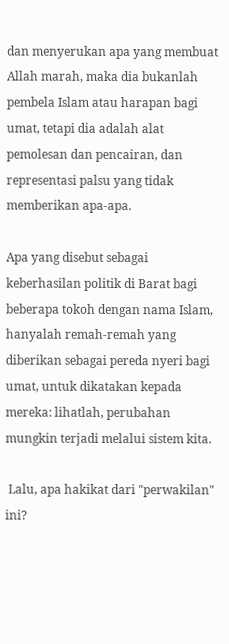dan menyerukan apa yang membuat Allah marah, maka dia bukanlah pembela Islam atau harapan bagi umat, tetapi dia adalah alat pemolesan dan pencairan, dan representasi palsu yang tidak memberikan apa-apa.

Apa yang disebut sebagai keberhasilan politik di Barat bagi beberapa tokoh dengan nama Islam, hanyalah remah-remah yang diberikan sebagai pereda nyeri bagi umat, untuk dikatakan kepada mereka: lihatlah, perubahan mungkin terjadi melalui sistem kita.

 Lalu, apa hakikat dari "perwakilan" ini?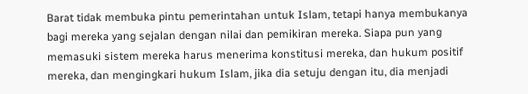Barat tidak membuka pintu pemerintahan untuk Islam, tetapi hanya membukanya bagi mereka yang sejalan dengan nilai dan pemikiran mereka. Siapa pun yang memasuki sistem mereka harus menerima konstitusi mereka, dan hukum positif mereka, dan mengingkari hukum Islam, jika dia setuju dengan itu, dia menjadi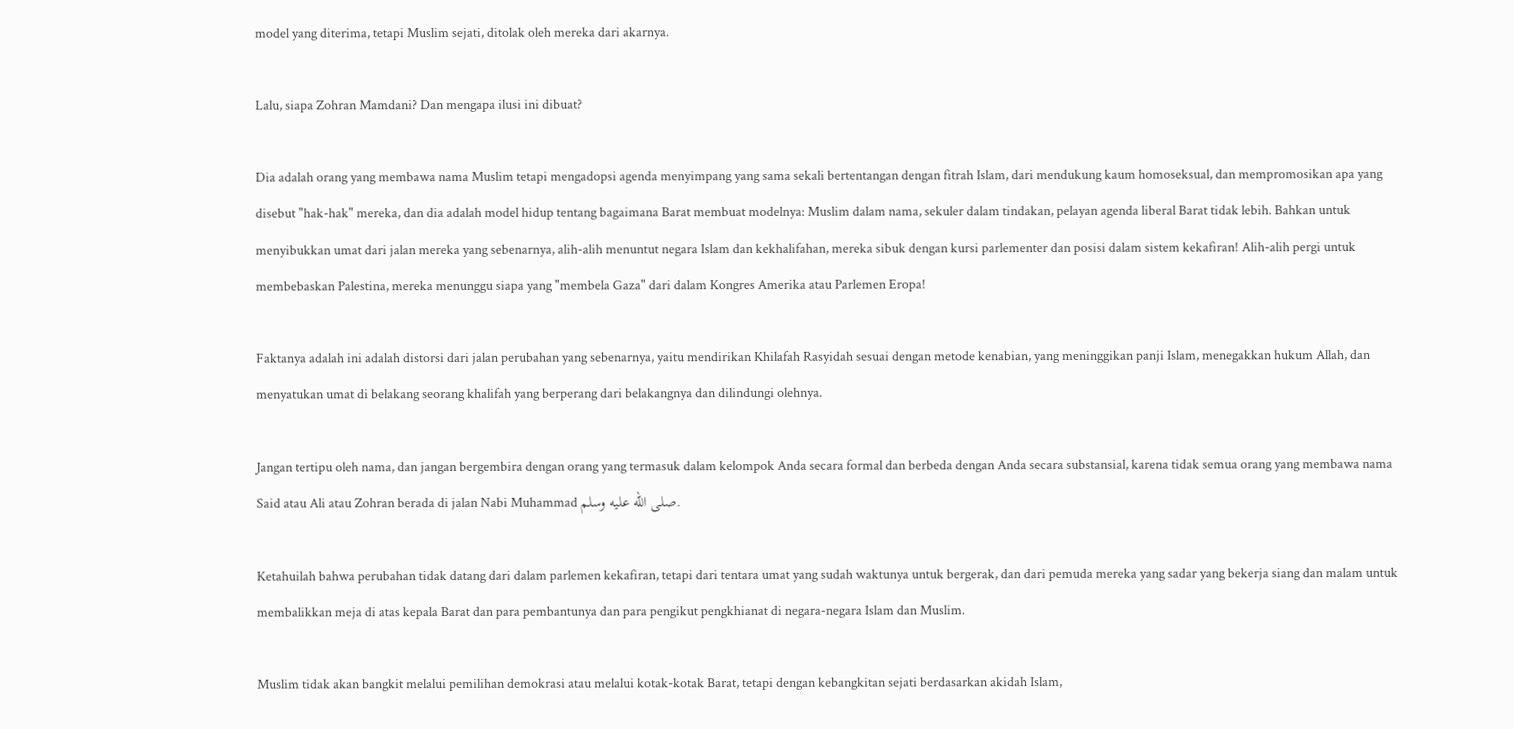model yang diterima, tetapi Muslim sejati, ditolak oleh mereka dari akarnya.

Lalu, siapa Zohran Mamdani? Dan mengapa ilusi ini dibuat?

Dia adalah orang yang membawa nama Muslim tetapi mengadopsi agenda menyimpang yang sama sekali bertentangan dengan fitrah Islam, dari mendukung kaum homoseksual, dan mempromosikan apa yang disebut "hak-hak" mereka, dan dia adalah model hidup tentang bagaimana Barat membuat modelnya: Muslim dalam nama, sekuler dalam tindakan, pelayan agenda liberal Barat tidak lebih. Bahkan untuk menyibukkan umat dari jalan mereka yang sebenarnya, alih-alih menuntut negara Islam dan kekhalifahan, mereka sibuk dengan kursi parlementer dan posisi dalam sistem kekafiran! Alih-alih pergi untuk membebaskan Palestina, mereka menunggu siapa yang "membela Gaza" dari dalam Kongres Amerika atau Parlemen Eropa!

Faktanya adalah ini adalah distorsi dari jalan perubahan yang sebenarnya, yaitu mendirikan Khilafah Rasyidah sesuai dengan metode kenabian, yang meninggikan panji Islam, menegakkan hukum Allah, dan menyatukan umat di belakang seorang khalifah yang berperang dari belakangnya dan dilindungi olehnya.

Jangan tertipu oleh nama, dan jangan bergembira dengan orang yang termasuk dalam kelompok Anda secara formal dan berbeda dengan Anda secara substansial, karena tidak semua orang yang membawa nama Said atau Ali atau Zohran berada di jalan Nabi Muhammad صلى الله عليه وسلم.

Ketahuilah bahwa perubahan tidak datang dari dalam parlemen kekafiran, tetapi dari tentara umat yang sudah waktunya untuk bergerak, dan dari pemuda mereka yang sadar yang bekerja siang dan malam untuk membalikkan meja di atas kepala Barat dan para pembantunya dan para pengikut pengkhianat di negara-negara Islam dan Muslim.

Muslim tidak akan bangkit melalui pemilihan demokrasi atau melalui kotak-kotak Barat, tetapi dengan kebangkitan sejati berdasarkan akidah Islam,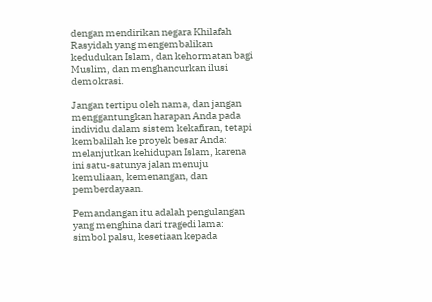dengan mendirikan negara Khilafah Rasyidah yang mengembalikan kedudukan Islam, dan kehormatan bagi Muslim, dan menghancurkan ilusi demokrasi.

Jangan tertipu oleh nama, dan jangan menggantungkan harapan Anda pada individu dalam sistem kekafiran, tetapi kembalilah ke proyek besar Anda: melanjutkan kehidupan Islam, karena ini satu-satunya jalan menuju kemuliaan, kemenangan, dan pemberdayaan.

Pemandangan itu adalah pengulangan yang menghina dari tragedi lama: simbol palsu, kesetiaan kepada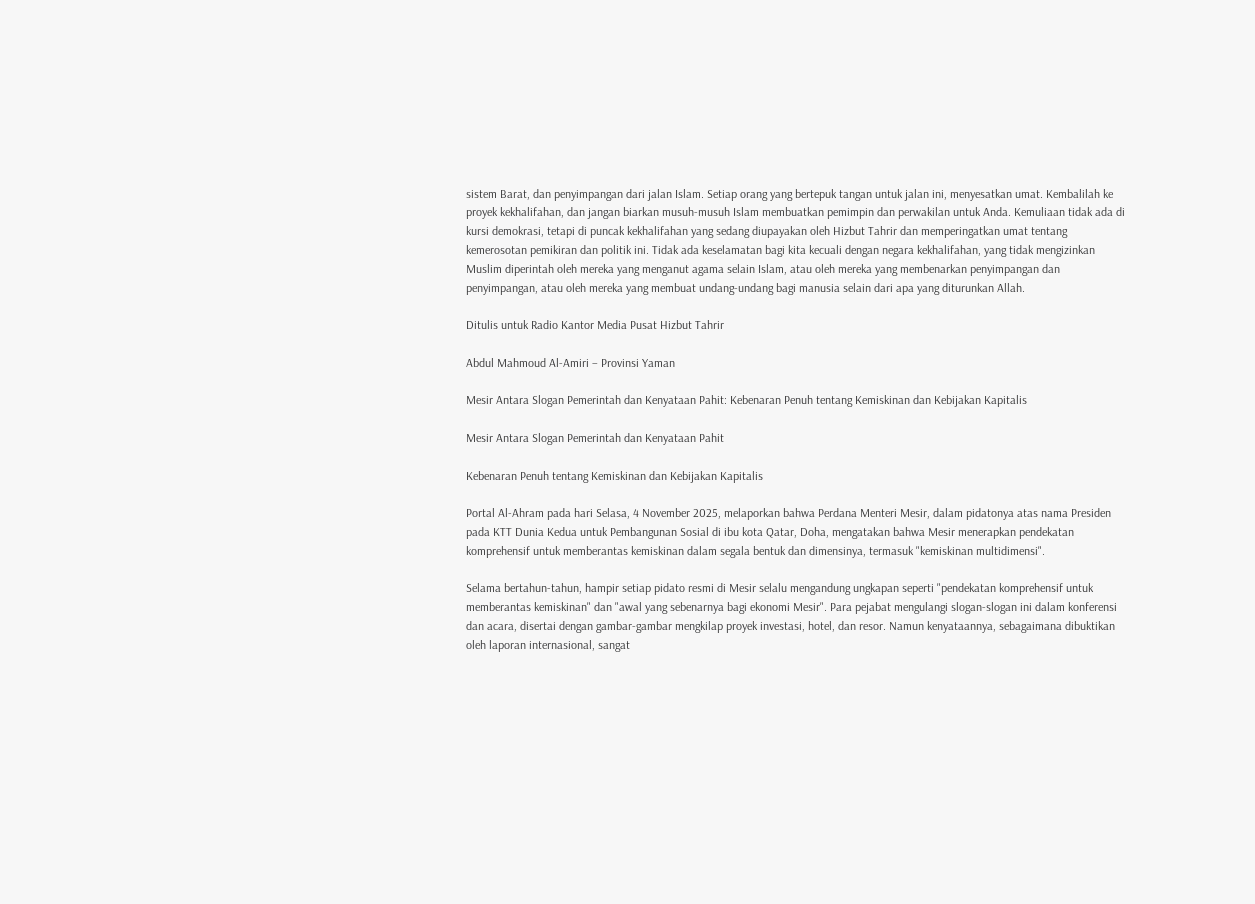sistem Barat, dan penyimpangan dari jalan Islam. Setiap orang yang bertepuk tangan untuk jalan ini, menyesatkan umat. Kembalilah ke proyek kekhalifahan, dan jangan biarkan musuh-musuh Islam membuatkan pemimpin dan perwakilan untuk Anda. Kemuliaan tidak ada di kursi demokrasi, tetapi di puncak kekhalifahan yang sedang diupayakan oleh Hizbut Tahrir dan memperingatkan umat tentang kemerosotan pemikiran dan politik ini. Tidak ada keselamatan bagi kita kecuali dengan negara kekhalifahan, yang tidak mengizinkan Muslim diperintah oleh mereka yang menganut agama selain Islam, atau oleh mereka yang membenarkan penyimpangan dan penyimpangan, atau oleh mereka yang membuat undang-undang bagi manusia selain dari apa yang diturunkan Allah.

Ditulis untuk Radio Kantor Media Pusat Hizbut Tahrir

Abdul Mahmoud Al-Amiri – Provinsi Yaman

Mesir Antara Slogan Pemerintah dan Kenyataan Pahit: Kebenaran Penuh tentang Kemiskinan dan Kebijakan Kapitalis

Mesir Antara Slogan Pemerintah dan Kenyataan Pahit

Kebenaran Penuh tentang Kemiskinan dan Kebijakan Kapitalis

Portal Al-Ahram pada hari Selasa, 4 November 2025, melaporkan bahwa Perdana Menteri Mesir, dalam pidatonya atas nama Presiden pada KTT Dunia Kedua untuk Pembangunan Sosial di ibu kota Qatar, Doha, mengatakan bahwa Mesir menerapkan pendekatan komprehensif untuk memberantas kemiskinan dalam segala bentuk dan dimensinya, termasuk "kemiskinan multidimensi".

Selama bertahun-tahun, hampir setiap pidato resmi di Mesir selalu mengandung ungkapan seperti "pendekatan komprehensif untuk memberantas kemiskinan" dan "awal yang sebenarnya bagi ekonomi Mesir". Para pejabat mengulangi slogan-slogan ini dalam konferensi dan acara, disertai dengan gambar-gambar mengkilap proyek investasi, hotel, dan resor. Namun kenyataannya, sebagaimana dibuktikan oleh laporan internasional, sangat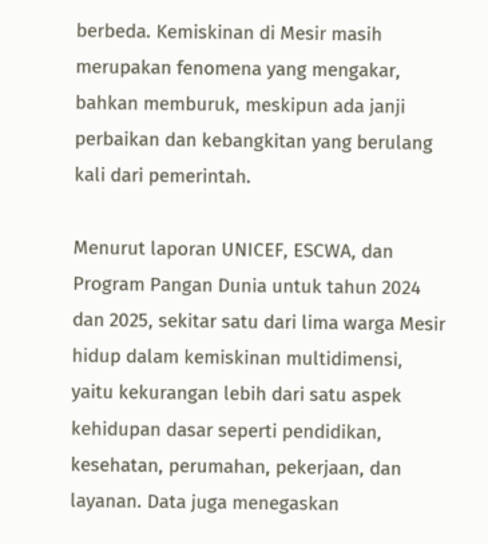berbeda. Kemiskinan di Mesir masih merupakan fenomena yang mengakar, bahkan memburuk, meskipun ada janji perbaikan dan kebangkitan yang berulang kali dari pemerintah.

Menurut laporan UNICEF, ESCWA, dan Program Pangan Dunia untuk tahun 2024 dan 2025, sekitar satu dari lima warga Mesir hidup dalam kemiskinan multidimensi, yaitu kekurangan lebih dari satu aspek kehidupan dasar seperti pendidikan, kesehatan, perumahan, pekerjaan, dan layanan. Data juga menegaskan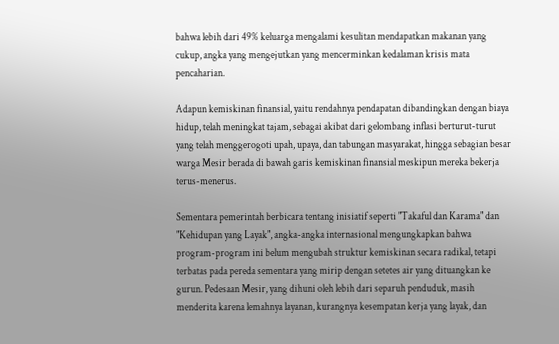bahwa lebih dari 49% keluarga mengalami kesulitan mendapatkan makanan yang cukup, angka yang mengejutkan yang mencerminkan kedalaman krisis mata pencaharian.

Adapun kemiskinan finansial, yaitu rendahnya pendapatan dibandingkan dengan biaya hidup, telah meningkat tajam, sebagai akibat dari gelombang inflasi berturut-turut yang telah menggerogoti upah, upaya, dan tabungan masyarakat, hingga sebagian besar warga Mesir berada di bawah garis kemiskinan finansial meskipun mereka bekerja terus-menerus.

Sementara pemerintah berbicara tentang inisiatif seperti "Takaful dan Karama" dan "Kehidupan yang Layak", angka-angka internasional mengungkapkan bahwa program-program ini belum mengubah struktur kemiskinan secara radikal, tetapi terbatas pada pereda sementara yang mirip dengan setetes air yang dituangkan ke gurun. Pedesaan Mesir, yang dihuni oleh lebih dari separuh penduduk, masih menderita karena lemahnya layanan, kurangnya kesempatan kerja yang layak, dan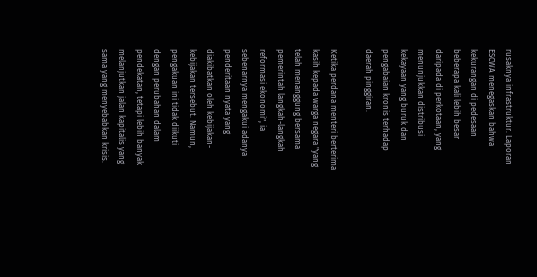rusaknya infrastruktur. Laporan ESCWA menegaskan bahwa kekurangan di pedesaan beberapa kali lebih besar daripada di perkotaan, yang menunjukkan distribusi kekayaan yang buruk dan pengabaian kronis terhadap daerah pinggiran.

Ketika perdana menteri berterima kasih kepada warga negara "yang telah menanggung bersama pemerintah langkah-langkah reformasi ekonomi", ia sebenarnya mengakui adanya penderitaan nyata yang diakibatkan oleh kebijakan-kebijakan tersebut. Namun, pengakuan ini tidak diikuti dengan perubahan dalam pendekatan, tetapi lebih banyak melanjutkan jalan kapitalis yang sama yang menyebabkan krisis.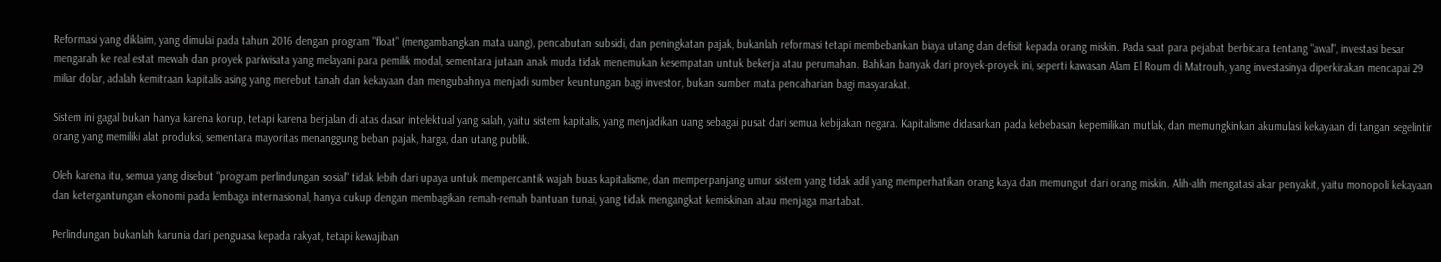Reformasi yang diklaim, yang dimulai pada tahun 2016 dengan program "float" (mengambangkan mata uang), pencabutan subsidi, dan peningkatan pajak, bukanlah reformasi tetapi membebankan biaya utang dan defisit kepada orang miskin. Pada saat para pejabat berbicara tentang "awal", investasi besar mengarah ke real estat mewah dan proyek pariwisata yang melayani para pemilik modal, sementara jutaan anak muda tidak menemukan kesempatan untuk bekerja atau perumahan. Bahkan banyak dari proyek-proyek ini, seperti kawasan Alam El Roum di Matrouh, yang investasinya diperkirakan mencapai 29 miliar dolar, adalah kemitraan kapitalis asing yang merebut tanah dan kekayaan dan mengubahnya menjadi sumber keuntungan bagi investor, bukan sumber mata pencaharian bagi masyarakat.

Sistem ini gagal bukan hanya karena korup, tetapi karena berjalan di atas dasar intelektual yang salah, yaitu sistem kapitalis, yang menjadikan uang sebagai pusat dari semua kebijakan negara. Kapitalisme didasarkan pada kebebasan kepemilikan mutlak, dan memungkinkan akumulasi kekayaan di tangan segelintir orang yang memiliki alat produksi, sementara mayoritas menanggung beban pajak, harga, dan utang publik.

Oleh karena itu, semua yang disebut "program perlindungan sosial" tidak lebih dari upaya untuk mempercantik wajah buas kapitalisme, dan memperpanjang umur sistem yang tidak adil yang memperhatikan orang kaya dan memungut dari orang miskin. Alih-alih mengatasi akar penyakit, yaitu monopoli kekayaan dan ketergantungan ekonomi pada lembaga internasional, hanya cukup dengan membagikan remah-remah bantuan tunai, yang tidak mengangkat kemiskinan atau menjaga martabat.

Perlindungan bukanlah karunia dari penguasa kepada rakyat, tetapi kewajiban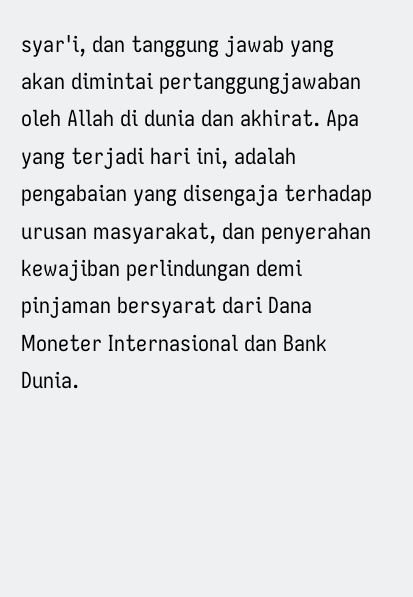syar'i, dan tanggung jawab yang akan dimintai pertanggungjawaban oleh Allah di dunia dan akhirat. Apa yang terjadi hari ini, adalah pengabaian yang disengaja terhadap urusan masyarakat, dan penyerahan kewajiban perlindungan demi pinjaman bersyarat dari Dana Moneter Internasional dan Bank Dunia.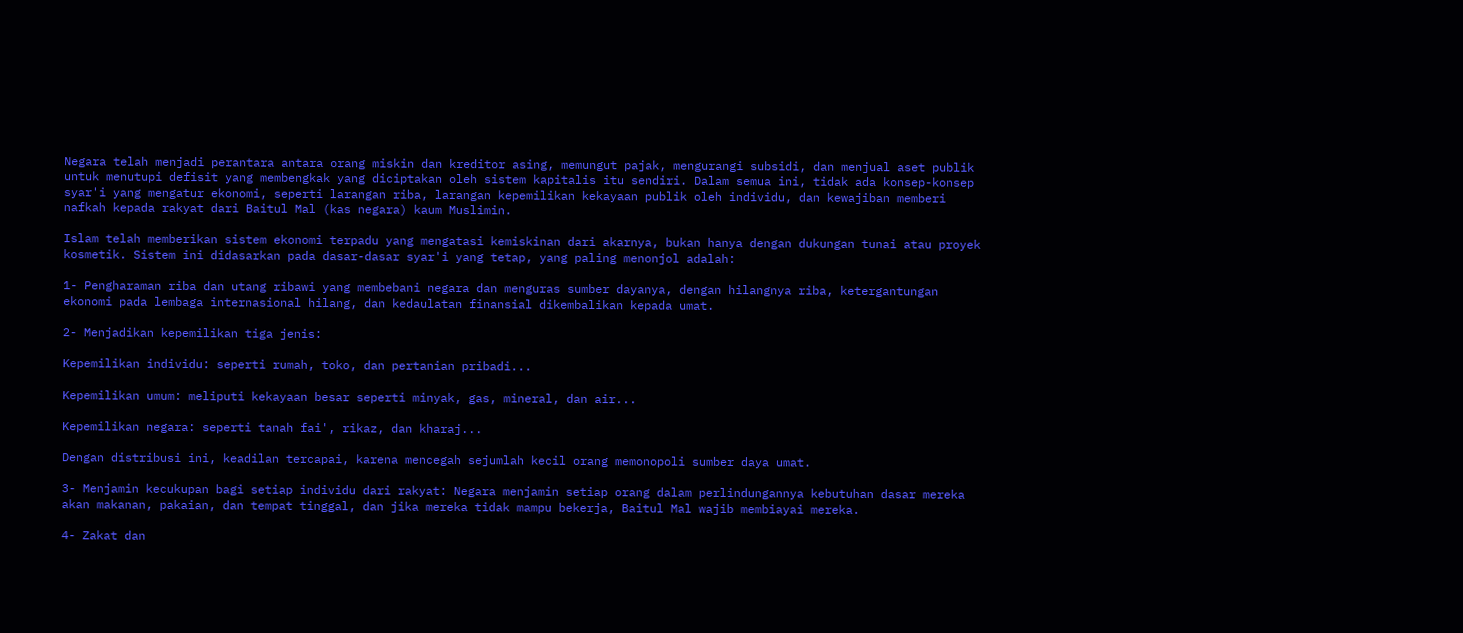Negara telah menjadi perantara antara orang miskin dan kreditor asing, memungut pajak, mengurangi subsidi, dan menjual aset publik untuk menutupi defisit yang membengkak yang diciptakan oleh sistem kapitalis itu sendiri. Dalam semua ini, tidak ada konsep-konsep syar'i yang mengatur ekonomi, seperti larangan riba, larangan kepemilikan kekayaan publik oleh individu, dan kewajiban memberi nafkah kepada rakyat dari Baitul Mal (kas negara) kaum Muslimin.

Islam telah memberikan sistem ekonomi terpadu yang mengatasi kemiskinan dari akarnya, bukan hanya dengan dukungan tunai atau proyek kosmetik. Sistem ini didasarkan pada dasar-dasar syar'i yang tetap, yang paling menonjol adalah:

1- Pengharaman riba dan utang ribawi yang membebani negara dan menguras sumber dayanya, dengan hilangnya riba, ketergantungan ekonomi pada lembaga internasional hilang, dan kedaulatan finansial dikembalikan kepada umat.

2- Menjadikan kepemilikan tiga jenis:

Kepemilikan individu: seperti rumah, toko, dan pertanian pribadi...

Kepemilikan umum: meliputi kekayaan besar seperti minyak, gas, mineral, dan air...

Kepemilikan negara: seperti tanah fai', rikaz, dan kharaj...

Dengan distribusi ini, keadilan tercapai, karena mencegah sejumlah kecil orang memonopoli sumber daya umat.

3- Menjamin kecukupan bagi setiap individu dari rakyat: Negara menjamin setiap orang dalam perlindungannya kebutuhan dasar mereka akan makanan, pakaian, dan tempat tinggal, dan jika mereka tidak mampu bekerja, Baitul Mal wajib membiayai mereka.

4- Zakat dan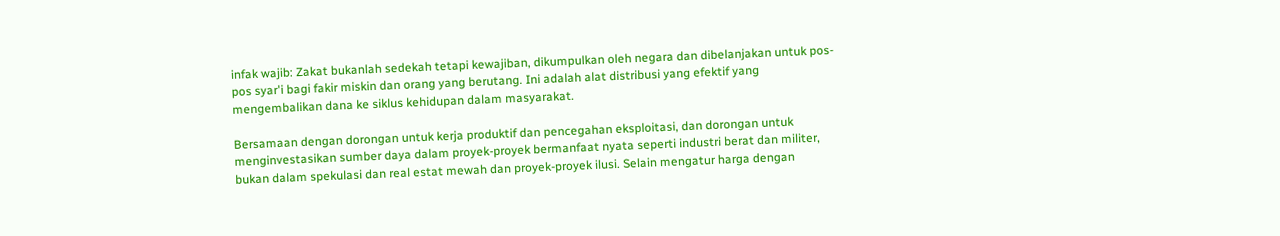infak wajib: Zakat bukanlah sedekah tetapi kewajiban, dikumpulkan oleh negara dan dibelanjakan untuk pos-pos syar'i bagi fakir miskin dan orang yang berutang. Ini adalah alat distribusi yang efektif yang mengembalikan dana ke siklus kehidupan dalam masyarakat.

Bersamaan dengan dorongan untuk kerja produktif dan pencegahan eksploitasi, dan dorongan untuk menginvestasikan sumber daya dalam proyek-proyek bermanfaat nyata seperti industri berat dan militer, bukan dalam spekulasi dan real estat mewah dan proyek-proyek ilusi. Selain mengatur harga dengan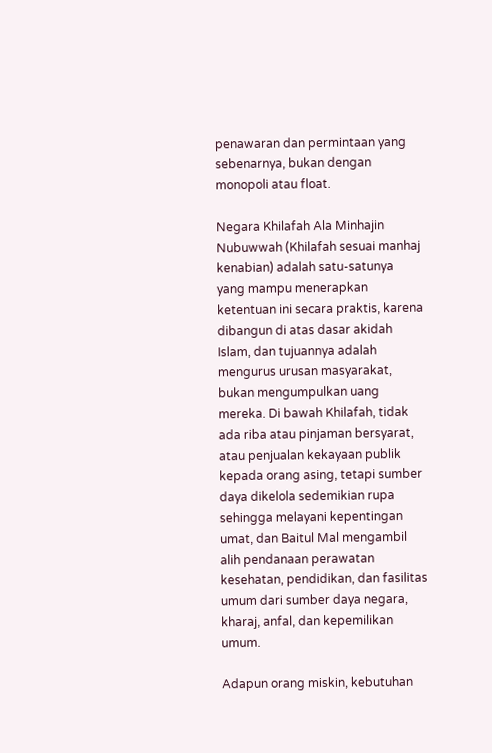penawaran dan permintaan yang sebenarnya, bukan dengan monopoli atau float.

Negara Khilafah Ala Minhajin Nubuwwah (Khilafah sesuai manhaj kenabian) adalah satu-satunya yang mampu menerapkan ketentuan ini secara praktis, karena dibangun di atas dasar akidah Islam, dan tujuannya adalah mengurus urusan masyarakat, bukan mengumpulkan uang mereka. Di bawah Khilafah, tidak ada riba atau pinjaman bersyarat, atau penjualan kekayaan publik kepada orang asing, tetapi sumber daya dikelola sedemikian rupa sehingga melayani kepentingan umat, dan Baitul Mal mengambil alih pendanaan perawatan kesehatan, pendidikan, dan fasilitas umum dari sumber daya negara, kharaj, anfal, dan kepemilikan umum.

Adapun orang miskin, kebutuhan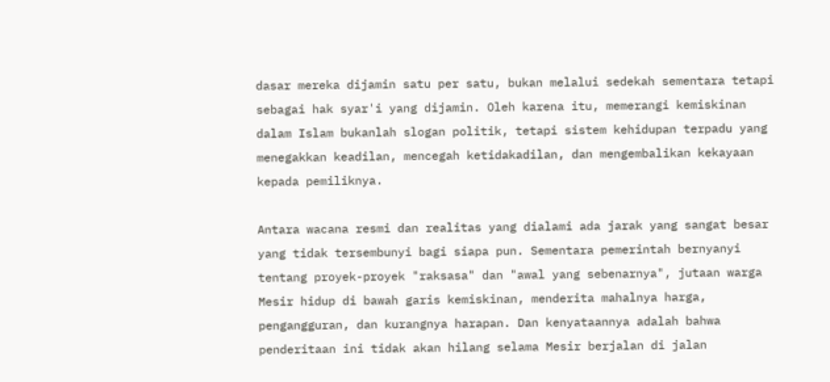dasar mereka dijamin satu per satu, bukan melalui sedekah sementara tetapi sebagai hak syar'i yang dijamin. Oleh karena itu, memerangi kemiskinan dalam Islam bukanlah slogan politik, tetapi sistem kehidupan terpadu yang menegakkan keadilan, mencegah ketidakadilan, dan mengembalikan kekayaan kepada pemiliknya.

Antara wacana resmi dan realitas yang dialami ada jarak yang sangat besar yang tidak tersembunyi bagi siapa pun. Sementara pemerintah bernyanyi tentang proyek-proyek "raksasa" dan "awal yang sebenarnya", jutaan warga Mesir hidup di bawah garis kemiskinan, menderita mahalnya harga, pengangguran, dan kurangnya harapan. Dan kenyataannya adalah bahwa penderitaan ini tidak akan hilang selama Mesir berjalan di jalan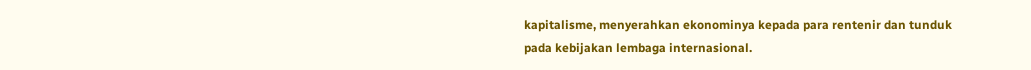kapitalisme, menyerahkan ekonominya kepada para rentenir dan tunduk pada kebijakan lembaga internasional.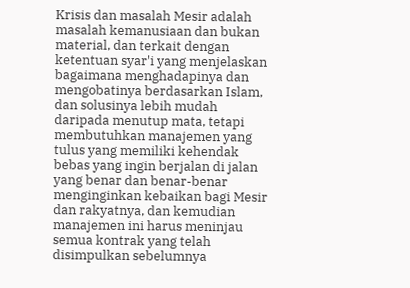Krisis dan masalah Mesir adalah masalah kemanusiaan dan bukan material, dan terkait dengan ketentuan syar'i yang menjelaskan bagaimana menghadapinya dan mengobatinya berdasarkan Islam, dan solusinya lebih mudah daripada menutup mata, tetapi membutuhkan manajemen yang tulus yang memiliki kehendak bebas yang ingin berjalan di jalan yang benar dan benar-benar menginginkan kebaikan bagi Mesir dan rakyatnya, dan kemudian manajemen ini harus meninjau semua kontrak yang telah disimpulkan sebelumnya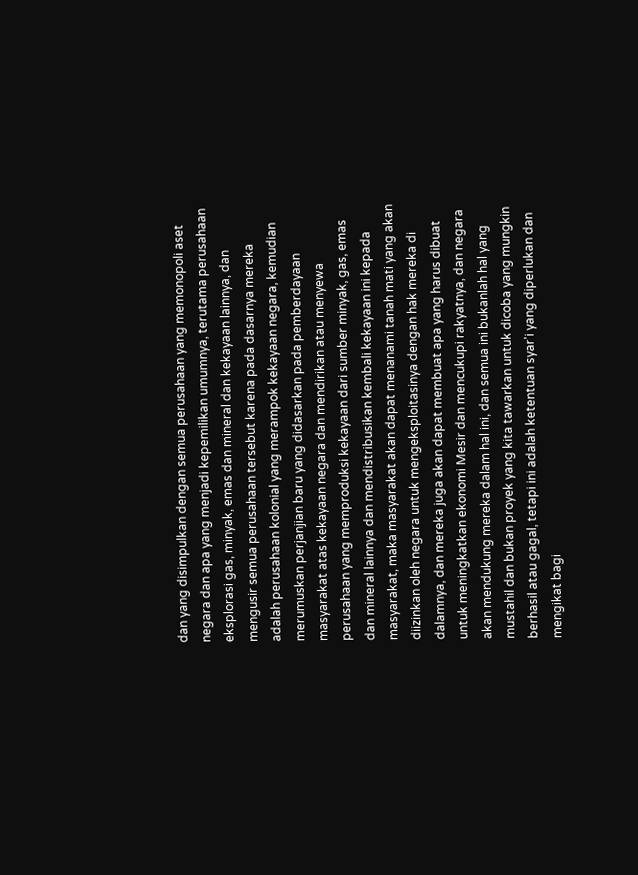dan yang disimpulkan dengan semua perusahaan yang memonopoli aset negara dan apa yang menjadi kepemilikan umumnya, terutama perusahaan eksplorasi gas, minyak, emas dan mineral dan kekayaan lainnya, dan mengusir semua perusahaan tersebut karena pada dasarnya mereka adalah perusahaan kolonial yang merampok kekayaan negara, kemudian merumuskan perjanjian baru yang didasarkan pada pemberdayaan masyarakat atas kekayaan negara dan mendirikan atau menyewa perusahaan yang memproduksi kekayaan dari sumber minyak, gas, emas dan mineral lainnya dan mendistribusikan kembali kekayaan ini kepada masyarakat, maka masyarakat akan dapat menanami tanah mati yang akan diizinkan oleh negara untuk mengeksploitasinya dengan hak mereka di dalamnya, dan mereka juga akan dapat membuat apa yang harus dibuat untuk meningkatkan ekonomi Mesir dan mencukupi rakyatnya, dan negara akan mendukung mereka dalam hal ini, dan semua ini bukanlah hal yang mustahil dan bukan proyek yang kita tawarkan untuk dicoba yang mungkin berhasil atau gagal, tetapi ini adalah ketentuan syar'i yang diperlukan dan mengikat bagi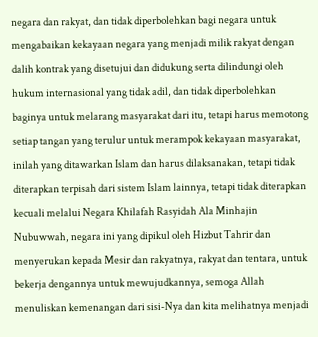negara dan rakyat, dan tidak diperbolehkan bagi negara untuk mengabaikan kekayaan negara yang menjadi milik rakyat dengan dalih kontrak yang disetujui dan didukung serta dilindungi oleh hukum internasional yang tidak adil, dan tidak diperbolehkan baginya untuk melarang masyarakat dari itu, tetapi harus memotong setiap tangan yang terulur untuk merampok kekayaan masyarakat, inilah yang ditawarkan Islam dan harus dilaksanakan, tetapi tidak diterapkan terpisah dari sistem Islam lainnya, tetapi tidak diterapkan kecuali melalui Negara Khilafah Rasyidah Ala Minhajin Nubuwwah, negara ini yang dipikul oleh Hizbut Tahrir dan menyerukan kepada Mesir dan rakyatnya, rakyat dan tentara, untuk bekerja dengannya untuk mewujudkannya, semoga Allah menuliskan kemenangan dari sisi-Nya dan kita melihatnya menjadi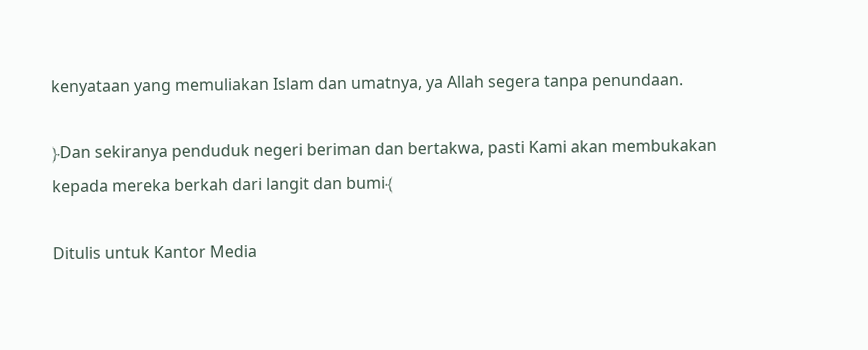kenyataan yang memuliakan Islam dan umatnya, ya Allah segera tanpa penundaan.

﴿Dan sekiranya penduduk negeri beriman dan bertakwa, pasti Kami akan membukakan kepada mereka berkah dari langit dan bumi﴾

Ditulis untuk Kantor Media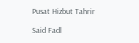Pusat Hizbut Tahrir

Said Fadl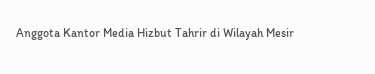Anggota Kantor Media Hizbut Tahrir di Wilayah Mesir